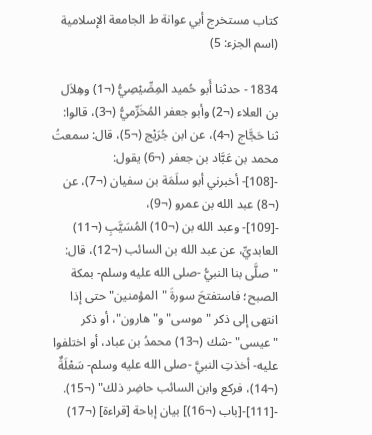كتاب مستخرج أبي عوانة ط الجامعة الإسلامية (اسم الجزء: 5)

1834 - حدثنا أَبو حُميد المِصِّيْصِيُّ (¬1) وهِلاَل بن العلاء (¬2) وأبو جعفر المُخَرِّميُّ (¬3)، قالوا: ثنا حَجَّاج (¬4)، عن ابن جُرَيْج (¬5)، قال: سمعتُ محمد بن عَبَّاد بن جعفر (¬6) يقول:
-[108]- أخبرني أبو سلَمَة بن سفيان (¬7)، عن (¬8) عبد الله بن عمرو (¬9)،
-[109]- وعبد الله بن (¬10) المُسَيَّبِ (¬11) العابديِّ، عن عبد الله بن السائب (¬12)، قال: "صلَّى بنا النبيُّ -صلى الله عليه وسلم- بمكة الصبح؛ فاستفتحَ سورةَ "المؤمنين" حتى إذا انتهى إلى ذكر "موسى" و"هارون"، أو ذكر "عيسى" -شك (¬13) محمدُ بن عباد، أو اختلفوا عليه- أخذتِ النبيَّ -صلى الله عليه وسلم- سَعْلَةٌ (¬14)، فركع وابن السائب حاضِر ذلك" (¬15).
-[111]-[باب (¬16)] بيان إباحة [قراءة] (¬17)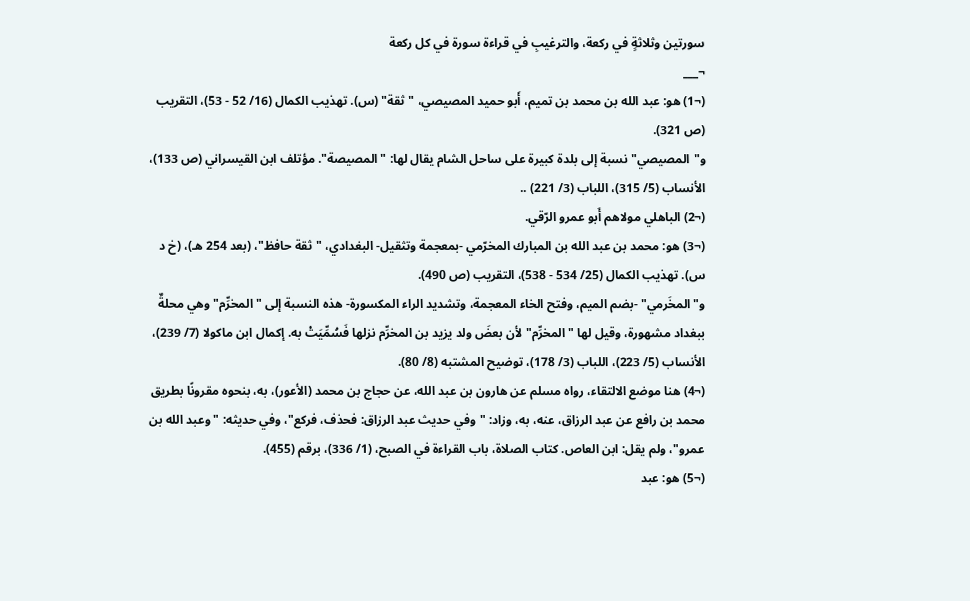سورتين وثلاثةٍ في ركعة، والترغيبِ في قراءة سورة في كل ركعة
¬___
(¬1) هو: عبد الله بن محمد بن تميم، أَبو حميد المصيصي، "ثقة" (س). تهذيب الكمال (16/ 52 - 53)، التقريب (ص 321).
و"المصيصي" نسبة إلى بلدة كبيرة على ساحل الشام يقال لها: "المصيصة". مؤتلف ابن القيسراني (ص 133)، الأنساب (5/ 315)، اللباب (3/ 221) ..
(¬2) الباهلي مولاهم أَبو عمرو الرّقي.
(¬3) هو: محمد بن عبد الله بن المبارك المخرّمي -بمعجمة وتثقيل- البغدادي، "ثقة حافظ"، (بعد 254 هـ)، (خ د س). تهذيب الكمال (25/ 534 - 538)، التقريب (ص 490).
و"المخَرمي" -بضم الميم، وفتح الخاء المعجمة، وتشديد الراء المكسورة- هذه النسبة إلى "المخرِّم" وهي محلةٌ ببغداد مشهورة، وقيل لها "المخرِّم" لأن بعضَ ولد يزيد بن المخرِّم نزلها فَسُمِّيَتْ به. إكمال ابن ماكولا (7/ 239)، الأنساب (5/ 223)، اللباب (3/ 178)، توضيح المشتبه (8/ 80).
(¬4) هنا موضع الالتقاء، رواه مسلم عن هارون بن عبد الله، عن حجاج بن محمد (الأعور)، به، بنحوه مقرونًا بطريق محمد بن رافع عن عبد الرزاق، عنه، به، وزاد: "وفي حديث عبد الرزاق: فحذف، فركع"، وفي حديثه: "وعبد الله بن عمرو"، ولم يقل: ابن العاص. كتاب الصلاة، باب القراءة في الصبح، (1/ 336)، برقم (455).
(¬5) هو: عبد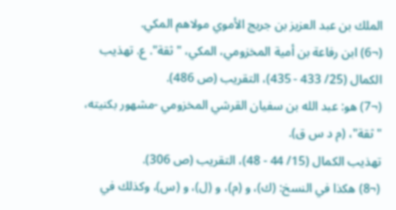الملك بن عبد العزيز بن جريج الأموي مولاهم المكي.
(¬6) ابن رفاعة بن أمية المخزومي، المكي، "ثقة". ع. تهذيب الكمال (25/ 433 - 435)، التقريب (ص 486).
(¬7) هو: عبد الله بن سفيان القرشي المخزومي -مشهور بكنيته، "ثقة"، (م د س ق).
تهذيب الكمال (15/ 44 - 48)، التقريب (ص 306).
(¬8) هكذا في النسخ: (ك)، و (م)، و (ل)، و (س)، وكذلك في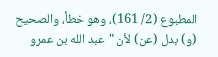المطبوع (2/ 161)، وهو خطأ، والصحيح (و) بدل (عن) لأن "عبد الله بن عمرو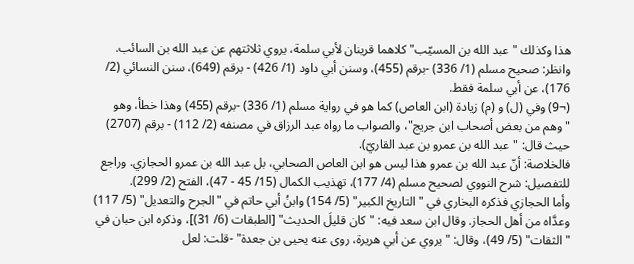هذا وكذلك "عبد الله بن المسيّب" كلاهما قرينان لأبي سلمة، يروي ثلاثتهم عن عبد الله بن السائب.
وانظر: صحيح مسلم (1/ 336) -برقم (455)، وسنن أبي داود (1/ 426) - برقم (649)، سنن النسائي (2/ 176)، عن أبي سلمة فقط.
(¬9) وفي (ل) و (م) زيادة (ابن العاص) كما هو في رواية مسلم (1/ 336) -برقم (455) وهذا خطأ، وهو "وهم من بعض أصحاب ابن جريج"، والصواب ما رواه عبد الرزاق في مصنفه (2/ 112) - برقم (2707) حيث قال: "عبد الله بن عمرو بن عبد القاريّ).
فالخلاصة: أنّ عبد الله بن عمرو هذا ليس هو ابن العاص الصحابي، بل عبد الله بن عمرو الحجازي. وراجع للتفصيل: شرح النووي لصحيح مسلم (4/ 177)، تهذيب الكمال (15/ 45 - 47)، الفتح (2/ 299).
وأما الحجازي فذكره البخاري في "التاريخ الكبير" (5/ 154) وابنُ أبي حاتم في "الجرح والتعديل" (5/ 117) وعدَّاه من أهل الحجاز. وقال ابن سعد فيه: "كان قليلَ الحديث" [الطبقات (6/ 31)]، وذكره ابن حبان في "الثقات" (5/ 49)، وقال: "يروي عن أبي هريرة، روى عنه يحيى بن جعدة" -قلت: لعل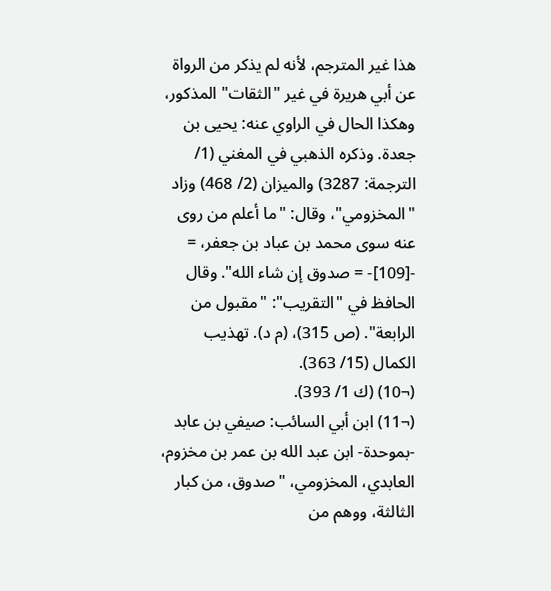هذا غير المترجم، لأنه لم يذكر من الرواة عن أبي هريرة في غير "الثقات" المذكور، وهكذا الحال في الراوي عنه: يحيى بن جعدة. وذكره الذهبي في المغني (1/ الترجمة: 3287) والميزان (2/ 468) وزاد "المخزومي"، وقال: "ما أعلم من روى عنه سوى محمد بن عباد بن جعفر، =
-[109]- = صدوق إن شاء الله". وقال الحافظ في "التقريب": "مقبول من الرابعة". (ص 315)، (م د). تهذيب الكمال (15/ 363).
(¬10) (ك 1/ 393).
(¬11) ابن أبي السائب: صيفي بن عابد -بموحدة- ابن عبد الله بن عمر بن مخزوم، العابدي، المخزومي، "صدوق، من كبار الثالثة، ووهم من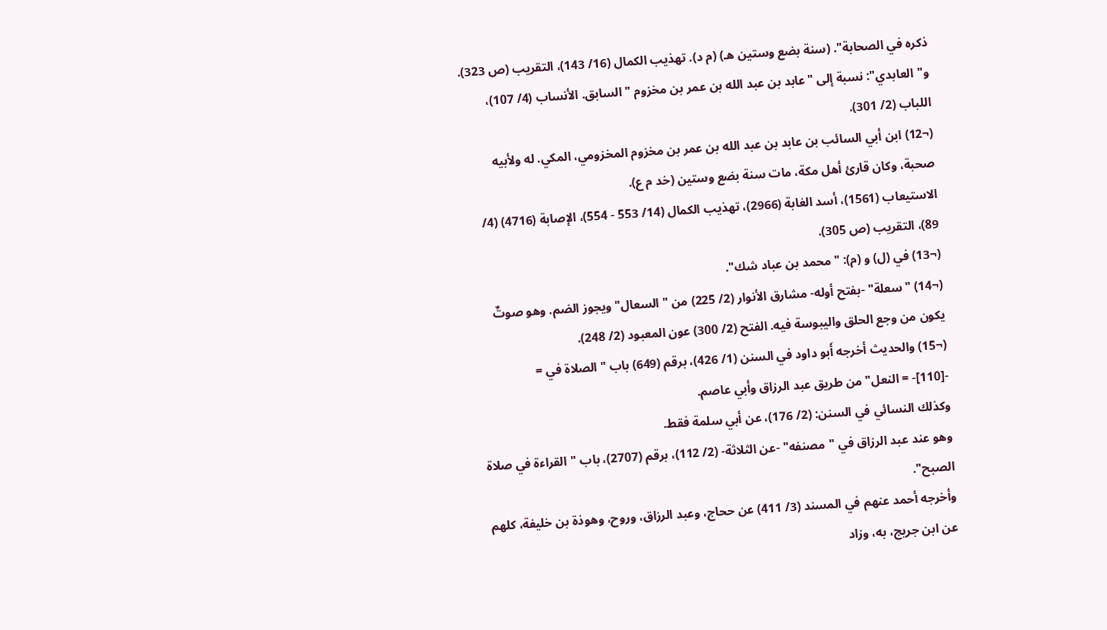ذكره في الصحابة". (سنة بضع وستين هـ) (م د). تهذيب الكمال (16/ 143)، التقريب (ص 323).
و"العابدي": نسبة إلى "عابد بن عبد الله بن عمر بن مخزوم " السابق. الأنساب (4/ 107)، اللباب (2/ 301).
(¬12) ابن أبي السائب بن عابد بن عبد الله بن عمر بن مخزوم المخزومي، المكي. له ولأبيه صحبة، وكان قارئ أهل مكة، مات سنة بضع وستين (خد م ع).
الاستيعاب (1561)، أسد الغابة (2966)، تهذيب الكمال (14/ 553 - 554)، الإصابة (4716) (4/ 89)، التقريب (ص 305).
(¬13) في (ل) و (م): "محمد بن عباد شك".
(¬14) "سعلة" -بفتح أوله- مشارق الأنوار (2/ 225) من "السعال" ويجوز الضم. وهو صوتٌ يكون من وجع الحلق واليبوسة فيه. الفتح (2/ 300) عون المعبود (2/ 248).
(¬15) والحديث أخرجه أَبو داود في السنن (1/ 426)، برقم (649) باب "الصلاة في =
-[110]- = النعل" من طريق عبد الرزاق وأبي عاصم.
وكذلك النسائي في السنن: (2/ 176)، عن أبي سلمة فقط.
وهو عند عبد الرزاق في "مصنفه" -عن الثلاثة- (2/ 112)، برقم (2707)، باب "القراءة في صلاة الصبح".
وأخرجه أحمد عنهم في المسند (3/ 411) عن ححاج، وعبد الرزاق، وروح، وهوذة بن خليفة، كلهم عن ابن جريج، به، وزاد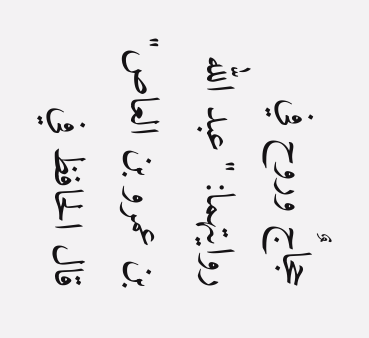حجاجٌ وروح في روايتهما: "عبد الله بن عمرو بن العاص" قال الحافظ في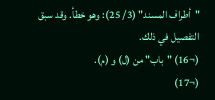"أطراف المسند" (3/ 25): وهو خطأ. وقد سبق التفصيل في ذلك.
(¬16) "باب" من (ل) و (م).
(¬17)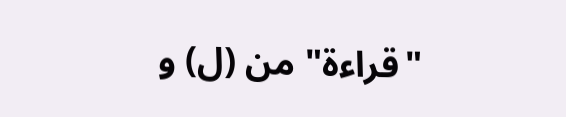"قراءة" من (ل) و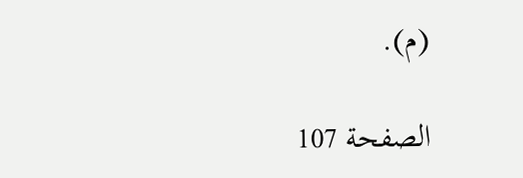(م).

الصفحة 107